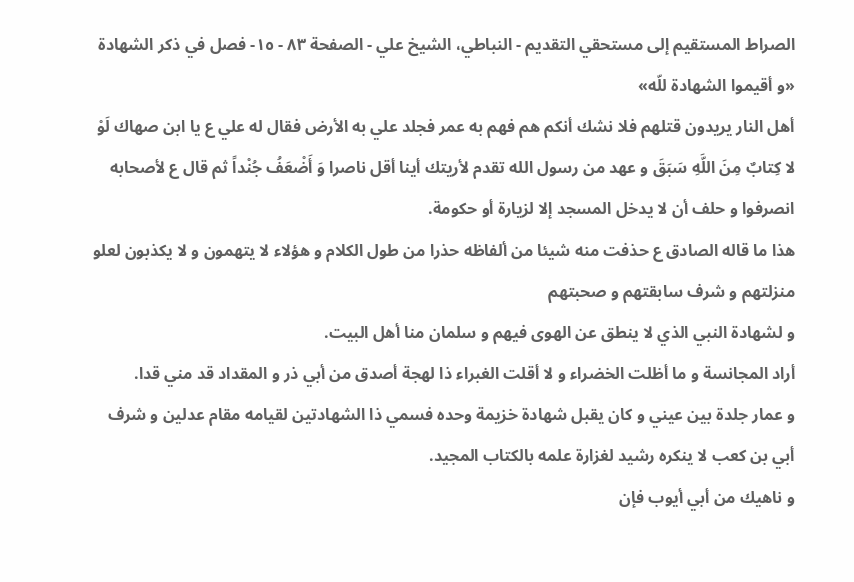الصراط المستقيم إلى مستحقي التقديم - النباطي، الشيخ علي - الصفحة ٨٣ - ١٥- فصل في ذكر الشهادة «و أقيموا الشهادة للّه»
أهل النار يريدون قتلهم فلا نشك أنكم هم فهم به عمر فجلد علي به الأرض فقال له علي ع يا ابن صهاك لَوْ لا كِتابٌ مِنَ اللَّهِ سَبَقَ و عهد من رسول الله تقدم لأريتك أينا أقل ناصرا وَ أَضْعَفُ جُنْداً ثم قال ع لأصحابه انصرفوا و حلف أن لا يدخل المسجد إلا لزيارة أو حكومة.
هذا ما قاله الصادق ع حذفت منه شيئا من ألفاظه حذرا من طول الكلام و هؤلاء لا يتهمون و لا يكذبون لعلو منزلتهم و شرف سابقتهم و صحبتهم
و لشهادة النبي الذي لا ينطق عن الهوى فيهم و سلمان منا أهل البيت.
أراد المجانسة و ما أظلت الخضراء و لا أقلت الغبراء ذا لهجة أصدق من أبي ذر و المقداد قد مني قدا.
و عمار جلدة بين عيني و كان يقبل شهادة خزيمة وحده فسمي ذا الشهادتين لقيامه مقام عدلين و شرف أبي بن كعب لا ينكره رشيد لغزارة علمه بالكتاب المجيد.
و ناهيك من أبي أيوب فإن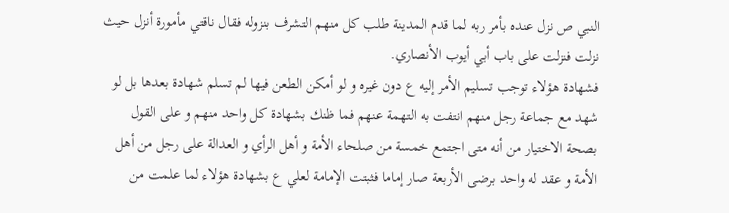النبي ص نزل عنده بأمر ربه لما قدم المدينة طلب كل منهم التشرف بنزوله فقال ناقتي مأمورة أنزل حيث نزلت فنزلت على باب أبي أيوب الأنصاري.
فشهادة هؤلاء توجب تسليم الأمر إليه ع دون غيره و لو أمكن الطعن فيها لم تسلم شهادة بعدها بل لو شهد مع جماعة رجل منهم انتفت به التهمة عنهم فما ظنك بشهادة كل واحد منهم و على القول بصحة الاختيار من أنه متى اجتمع خمسة من صلحاء الأمة و أهل الرأي و العدالة على رجل من أهل الأمة و عقد له واحد برضى الأربعة صار إماما فثبتت الإمامة لعلي ع بشهادة هؤلاء لما علمت من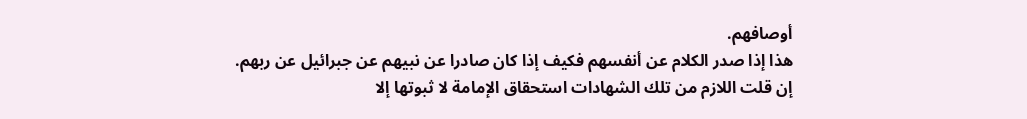أوصافهم.
هذا إذا صدر الكلام عن أنفسهم فكيف إذا كان صادرا عن نبيهم عن جبرائيل عن ربهم.
إن قلت اللازم من تلك الشهادات استحقاق الإمامة لا ثبوتها إلا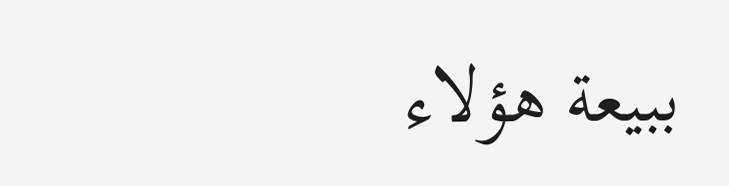ببيعة هؤلاء